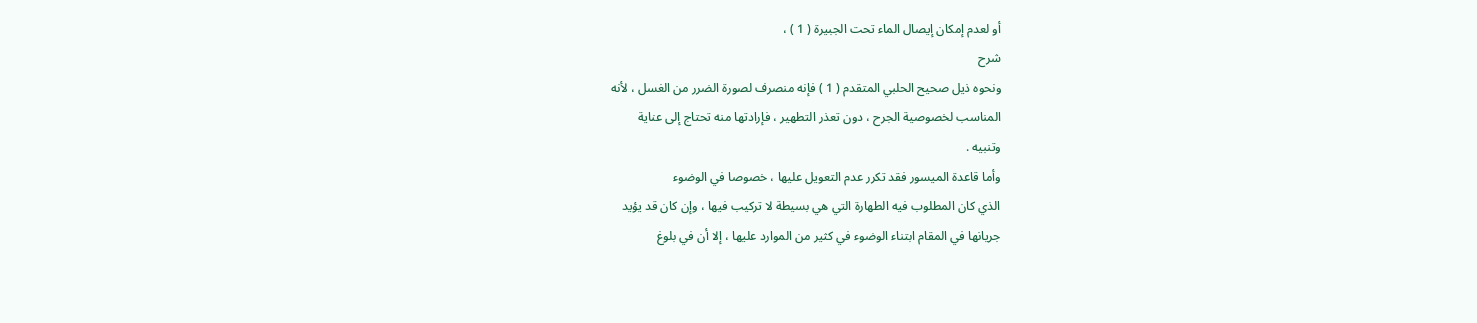أو لعدم إمكان إيصال الماء تحت الجبيرة ( 1 ) ،
شرح
ونحوه ذيل صحيح الحلبي المتقدم ( 1 ) فإنه منصرف لصورة الضرر من الغسل ، لأنه
المناسب لخصوصية الجرح ، دون تعذر التطهير ، فإرادتها منه تحتاج إلى عناية
وتنبيه .
وأما قاعدة الميسور فقد تكرر عدم التعويل عليها ، خصوصا في الوضوء
الذي كان المطلوب فيه الطهارة التي هي بسيطة لا تركيب فيها ، وإن كان قد يؤيد
جريانها في المقام ابتناء الوضوء في كثير من الموارد عليها ، إلا أن في بلوغ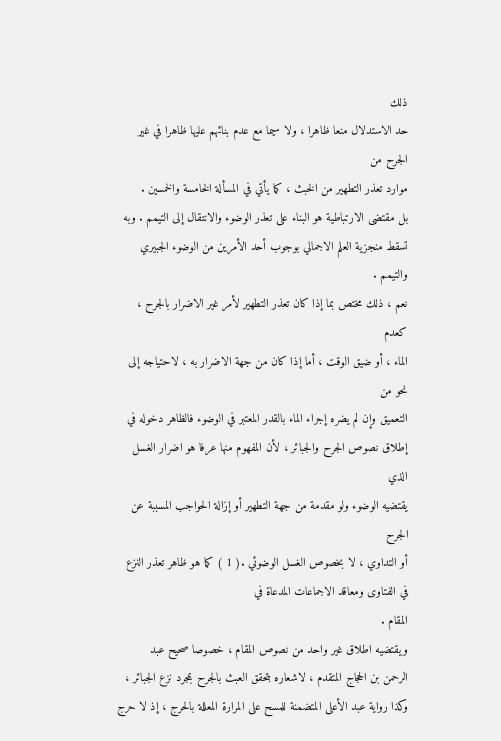ذلك
حد الاستدلال منعا ظاهرا ، ولا سيما مع عدم بنائهم عليها ظاهرا في غير الجرح من
موارد تعذر التطهير من الخبث ، كما يأتي في المسألة الخامسة والخمسين .
بل مقتضى الارتباطية هو البناء على تعذر الوضوء والانتقال إلى التيمم . وبه
تسقط منجزية العلم الاجمالي بوجوب أحد الأمرين من الوضوء الجبيري والتيمم .
نعم ، ذلك مختص بما إذا كان تعذر التطهير لأمر غير الاضرار بالجرح ، كعدم
الماء ، أو ضيق الوقت ، أما إذا كان من جهة الاضرار به ، لاحتياجه إلى نحو من
التعميق وإن لم يضره إجراء الماء بالقدر المعتبر في الوضوء فالظاهر دخوله في
إطلاق نصوص الجرح والجبائر ، لأن المفهوم منها عرفا هو اضرار الغسل الذي
يقتضيه الوضوء ولو مقدمة من جهة التطهير أو إزالة الحواجب المسببة عن الجرح
أو التداوي ، لا بخصوص الغسل الوضوئي .( 1 ) كما هو ظاهر تعذر النزع في الفتاوى ومعاقد الاجماعات المدعاة في
المقام .
ويقتضيه اطلاق غير واحد من نصوص المقام ، خصوصا صحيح عبد
الرحمن بن الحجاج المتقدم ، لاشعاره بتحقق العبث بالجرح بمجرد نزع الجبائر ،
وكذا رواية عبد الأعلى المتضمنة للمسح على المرارة المعللة بالحرج ، إذ لا حرج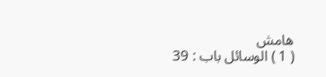هامش
( 1 ) الوسائل باب : 39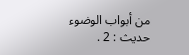من أبواب الوضوء حديث : 2 .